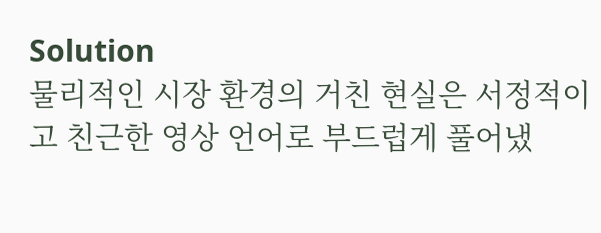Solution
물리적인 시장 환경의 거친 현실은 서정적이고 친근한 영상 언어로 부드럽게 풀어냈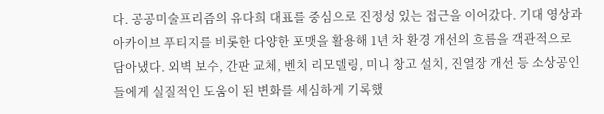다. 공공미술프리즘의 유다희 대표를 중심으로 진정성 있는 접근을 이어갔다. 기대 영상과 아카이브 푸티지를 비롯한 다양한 포맷을 활용해 1년 차 환경 개선의 흐름을 객관적으로 담아냈다. 외벽 보수, 간판 교체, 벤치 리모델링, 미니 창고 설치, 진열장 개선 등 소상공인들에게 실질적인 도움이 된 변화를 세심하게 기록했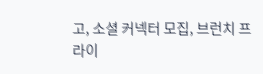고, 소셜 커넥터 모집, 브런치 프라이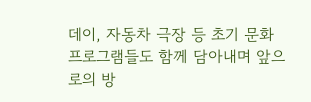데이, 자동차 극장 등 초기 문화 프로그램들도 함께 담아내며 앞으로의 방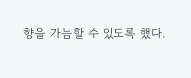향을 가늠할 수 있도록 했다.